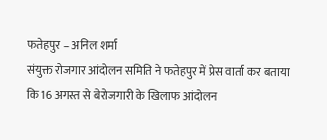फतेहपुर – अनिल शर्मा
संयुक्त रोजगार आंदोलन समिति ने फतेहपुर में प्रेस वार्ता कर बताया कि 16 अगस्त से बेरोजगारी के खिलाफ आंदोलन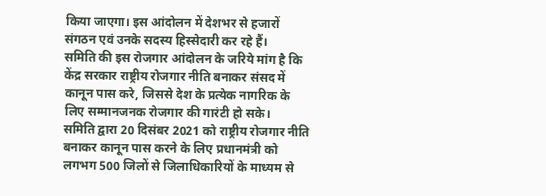किया जाएगा। इस आंदोलन में देशभर से हजारों संगठन एवं उनके सदस्य हिस्सेदारी कर रहे हैं।
समिति की इस रोजगार आंदोलन के जरिये मांग है कि केंद्र सरकार राष्ट्रीय रोजगार नीति बनाकर संसद में कानून पास करे, जिससे देश के प्रत्येक नागरिक के लिए सम्मानजनक रोजगार की गारंटी हो सके।
समिति द्वारा 20 दिसंबर 2021 को राष्ट्रीय रोजगार नीति बनाकर कानून पास करने के लिए प्रधानमंत्री को लगभग 500 जिलों से जिलाधिकारियों के माध्यम से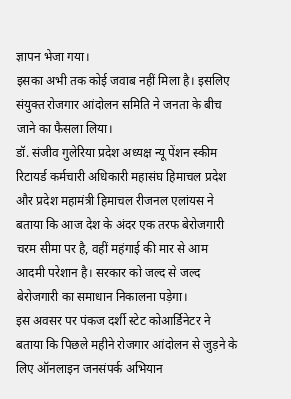ज्ञापन भेजा गया।
इसका अभी तक कोई जवाब नहीं मिला है। इसलिए संयुक्त रोजगार आंदोलन समिति ने जनता के बीच जाने का फैसला लिया।
डॉ. संजीव गुलेरिया प्रदेश अध्यक्ष न्यू पेंशन स्कीम रिटायर्ड कर्मचारी अधिकारी महासंघ हिमाचल प्रदेश और प्रदेश महामंत्री हिमाचल रीजनल एलांयस ने बताया कि आज देश के अंदर एक तरफ बेरोजगारी चरम सीमा पर है, वहीं महंगाई की मार से आम आदमी परेशान है। सरकार को जल्द से जल्द बेरोजगारी का समाधान निकालना पड़ेगा।
इस अवसर पर पंकज दर्शी स्टेट कोआर्डिनेटर ने बताया कि पिछले महीने रोजगार आंदोलन से जुड़ने के लिए ऑनलाइन जनसंपर्क अभियान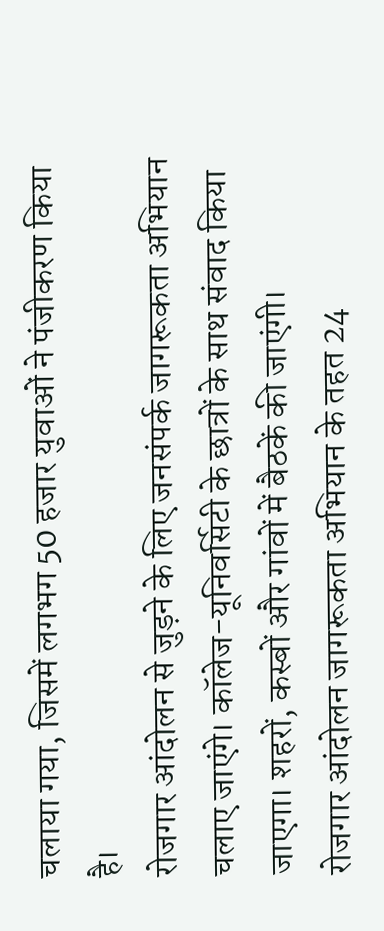चलाया गया, जिसमें लगभग 50 हजार युवाओं ने पंजीकरण किया है।
रोजगार आंदोलन से जुड़ने के लिए जनसंपर्क जागरूकता अभियान चलाए जाएंगे। कॉलेज-यूनिवर्सिटी के छात्रों के साथ संवाद किया जाएगा। शहरों, कस्बों और गांवों में बैठकें की जाएंगी।
रोजगार आंदोलन जागरूकता अभियान के तहत 24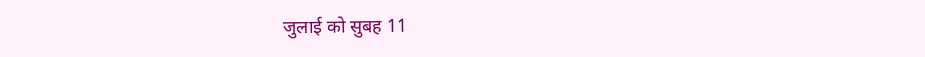जुलाई को सुबह 11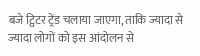बजे ट्विटर ट्रेंड चलाया जाएगा, ताकि ज्यादा से ज्यादा लोगों को इस आंदोलन से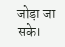जोड़ा जा सके।